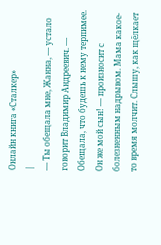Онлайн книга «Сталкер»
|
— Ты обещала мне, Жанна, — устало говорит Владимир Андреевич. — Обещала, что будешь к нему терпимее. Он же мой сын! — произносит с болезненным надрывом. Мама какое-то время молчит. Слышу, как щёлкает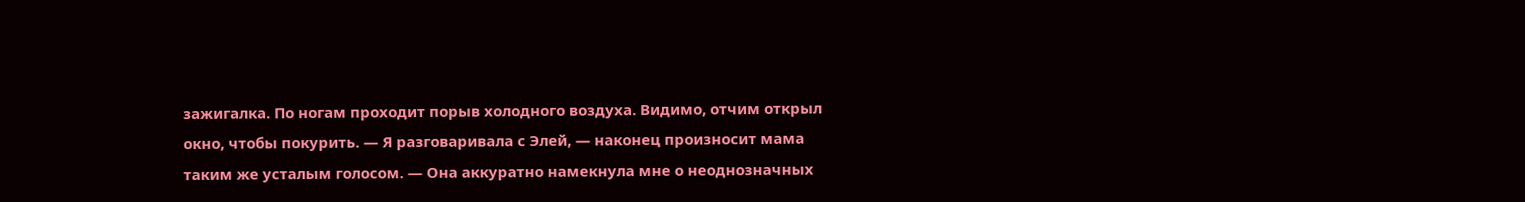зажигалка. По ногам проходит порыв холодного воздуха. Видимо, отчим открыл окно, чтобы покурить. — Я разговаривала с Элей, — наконец произносит мама таким же усталым голосом. — Она аккуратно намекнула мне о неоднозначных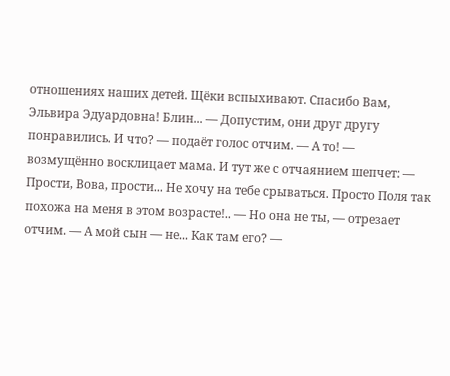отношениях наших детей. Щёки вспыхивают. Спасибо Вам, Эльвира Эдуардовна! Блин... — Допустим, они друг другу понравились. И что? — подаёт голос отчим. — А то! — возмущённо восклицает мама. И тут же с отчаянием шепчет: — Прости, Вова, прости... Не хочу на тебе срываться. Просто Поля так похожа на меня в этом возрасте!.. — Но она не ты, — отрезает отчим. — А мой сын — не... Как там его? —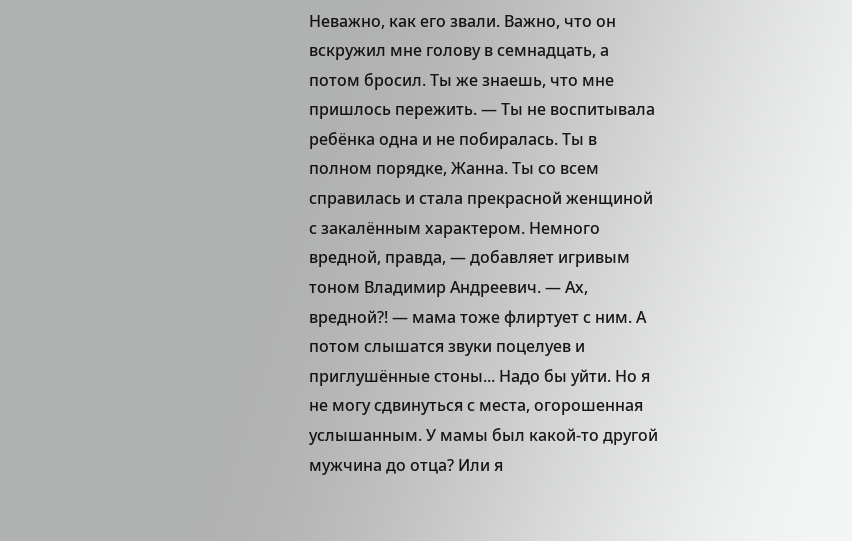Неважно, как его звали. Важно, что он вскружил мне голову в семнадцать, а потом бросил. Ты же знаешь, что мне пришлось пережить. — Ты не воспитывала ребёнка одна и не побиралась. Ты в полном порядке, Жанна. Ты со всем справилась и стала прекрасной женщиной с закалённым характером. Немного вредной, правда, — добавляет игривым тоном Владимир Андреевич. — Ах, вредной?! — мама тоже флиртует с ним. А потом слышатся звуки поцелуев и приглушённые стоны... Надо бы уйти. Но я не могу сдвинуться с места, огорошенная услышанным. У мамы был какой-то другой мужчина до отца? Или я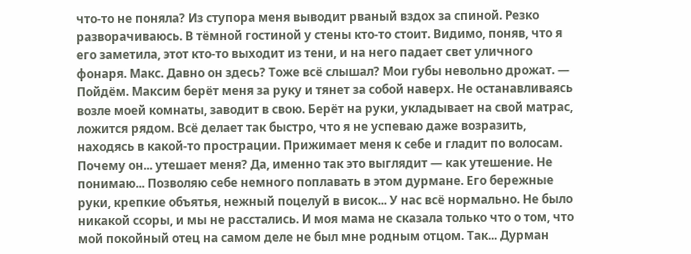что-то не поняла? Из ступора меня выводит рваный вздох за спиной. Резко разворачиваюсь. В тёмной гостиной у стены кто-то стоит. Видимо, поняв, что я его заметила, этот кто-то выходит из тени, и на него падает свет уличного фонаря. Макс. Давно он здесь? Тоже всё слышал? Мои губы невольно дрожат. — Пойдём. Максим берёт меня за руку и тянет за собой наверх. Не останавливаясь возле моей комнаты, заводит в свою. Берёт на руки, укладывает на свой матрас, ложится рядом. Всё делает так быстро, что я не успеваю даже возразить, находясь в какой-то прострации. Прижимает меня к себе и гладит по волосам. Почему он... утешает меня? Да, именно так это выглядит — как утешение. Не понимаю... Позволяю себе немного поплавать в этом дурмане. Его бережные руки, крепкие объятья, нежный поцелуй в висок... У нас всё нормально. Не было никакой ссоры, и мы не расстались. И моя мама не сказала только что о том, что мой покойный отец на самом деле не был мне родным отцом. Так... Дурман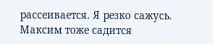рассеивается. Я резко сажусь. Максим тоже садится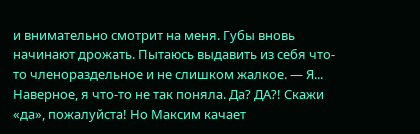и внимательно смотрит на меня. Губы вновь начинают дрожать. Пытаюсь выдавить из себя что-то членораздельное и не слишком жалкое. — Я... Наверное, я что-то не так поняла. Да? ДА?! Скажи «да», пожалуйста! Но Максим качает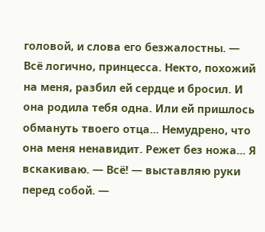головой, и слова его безжалостны. — Всё логично, принцесса. Некто, похожий на меня, разбил ей сердце и бросил. И она родила тебя одна. Или ей пришлось обмануть твоего отца... Немудрено, что она меня ненавидит. Режет без ножа... Я вскакиваю. — Всё! — выставляю руки перед собой. —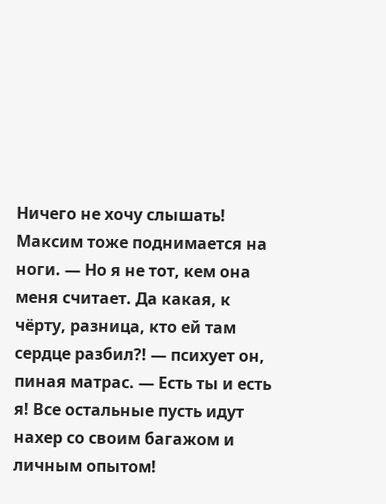Ничего не хочу слышать! Максим тоже поднимается на ноги. — Но я не тот, кем она меня считает. Да какая, к чёрту, разница, кто ей там сердце разбил?! — психует он, пиная матрас. — Есть ты и есть я! Все остальные пусть идут нахер со своим багажом и личным опытом!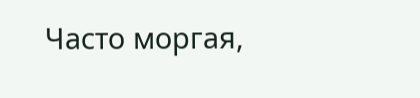Часто моргая,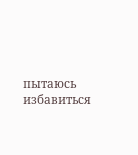пытаюсь избавиться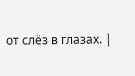от слёз в глазах. |